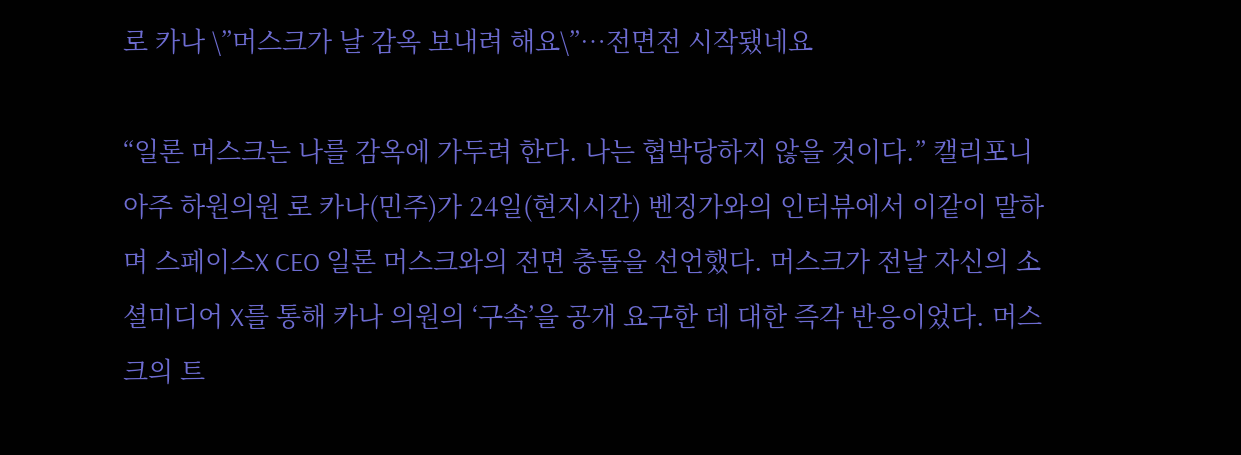로 카나 \”머스크가 날 감옥 보내려 해요\”…전면전 시작됐네요

“일론 머스크는 나를 감옥에 가두려 한다. 나는 협박당하지 않을 것이다.” 캘리포니아주 하원의원 로 카나(민주)가 24일(현지시간) 벤징가와의 인터뷰에서 이같이 말하며 스페이스X CEO 일론 머스크와의 전면 충돌을 선언했다. 머스크가 전날 자신의 소셜미디어 X를 통해 카나 의원의 ‘구속’을 공개 요구한 데 대한 즉각 반응이었다. 머스크의 트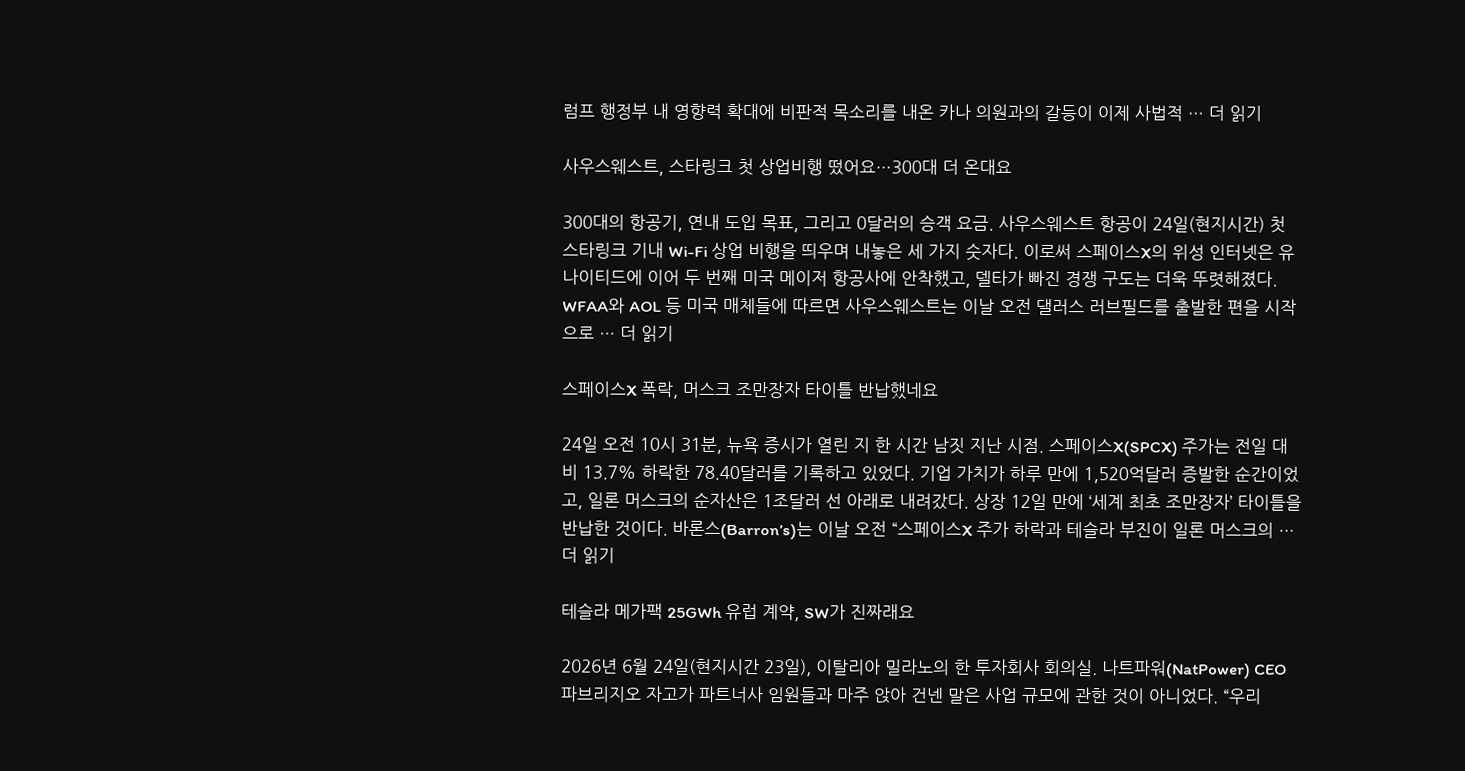럼프 행정부 내 영향력 확대에 비판적 목소리를 내온 카나 의원과의 갈등이 이제 사법적 … 더 읽기

사우스웨스트, 스타링크 첫 상업비행 떴어요…300대 더 온대요

300대의 항공기, 연내 도입 목표, 그리고 0달러의 승객 요금. 사우스웨스트 항공이 24일(현지시간) 첫 스타링크 기내 Wi-Fi 상업 비행을 띄우며 내놓은 세 가지 숫자다. 이로써 스페이스X의 위성 인터넷은 유나이티드에 이어 두 번째 미국 메이저 항공사에 안착했고, 델타가 빠진 경쟁 구도는 더욱 뚜렷해졌다. WFAA와 AOL 등 미국 매체들에 따르면 사우스웨스트는 이날 오전 댈러스 러브필드를 출발한 편을 시작으로 … 더 읽기

스페이스X 폭락, 머스크 조만장자 타이틀 반납했네요

24일 오전 10시 31분, 뉴욕 증시가 열린 지 한 시간 남짓 지난 시점. 스페이스X(SPCX) 주가는 전일 대비 13.7% 하락한 78.40달러를 기록하고 있었다. 기업 가치가 하루 만에 1,520억달러 증발한 순간이었고, 일론 머스크의 순자산은 1조달러 선 아래로 내려갔다. 상장 12일 만에 ‘세계 최초 조만장자’ 타이틀을 반납한 것이다. 바론스(Barron’s)는 이날 오전 “스페이스X 주가 하락과 테슬라 부진이 일론 머스크의 … 더 읽기

테슬라 메가팩 25GWh 유럽 계약, SW가 진짜래요

2026년 6월 24일(현지시간 23일), 이탈리아 밀라노의 한 투자회사 회의실. 나트파워(NatPower) CEO 파브리지오 자고가 파트너사 임원들과 마주 앉아 건넨 말은 사업 규모에 관한 것이 아니었다. “우리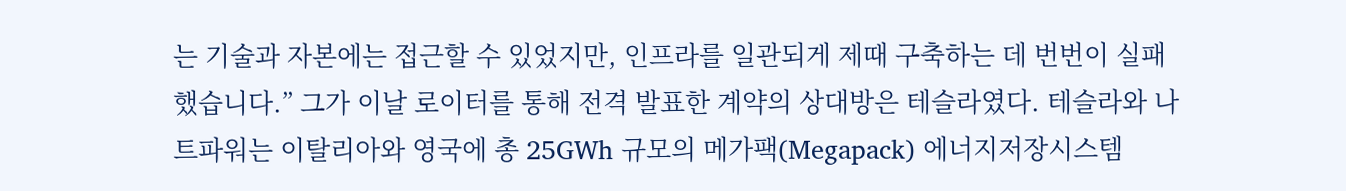는 기술과 자본에는 접근할 수 있었지만, 인프라를 일관되게 제때 구축하는 데 번번이 실패했습니다.” 그가 이날 로이터를 통해 전격 발표한 계약의 상대방은 테슬라였다. 테슬라와 나트파워는 이탈리아와 영국에 총 25GWh 규모의 메가팩(Megapack) 에너지저장시스템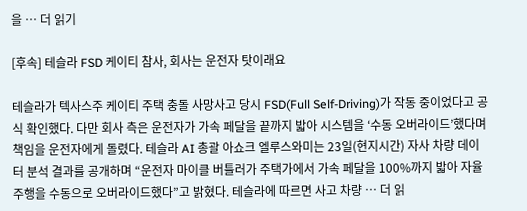을 … 더 읽기

[후속] 테슬라 FSD 케이티 참사, 회사는 운전자 탓이래요

테슬라가 텍사스주 케이티 주택 충돌 사망사고 당시 FSD(Full Self-Driving)가 작동 중이었다고 공식 확인했다. 다만 회사 측은 운전자가 가속 페달을 끝까지 밟아 시스템을 ‘수동 오버라이드’했다며 책임을 운전자에게 돌렸다. 테슬라 AI 총괄 아쇼크 엘루스와미는 23일(현지시간) 자사 차량 데이터 분석 결과를 공개하며 “운전자 마이클 버틀러가 주택가에서 가속 페달을 100%까지 밟아 자율주행을 수동으로 오버라이드했다”고 밝혔다. 테슬라에 따르면 사고 차량 … 더 읽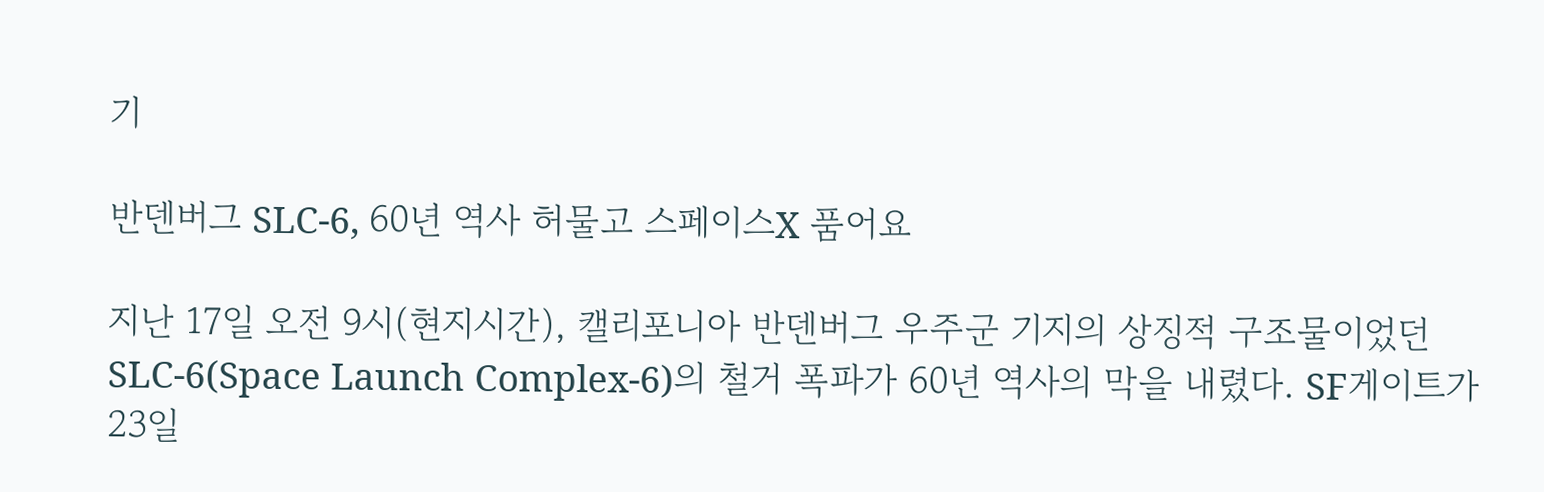기

반덴버그 SLC-6, 60년 역사 허물고 스페이스X 품어요

지난 17일 오전 9시(현지시간), 캘리포니아 반덴버그 우주군 기지의 상징적 구조물이었던 SLC-6(Space Launch Complex-6)의 철거 폭파가 60년 역사의 막을 내렸다. SF게이트가 23일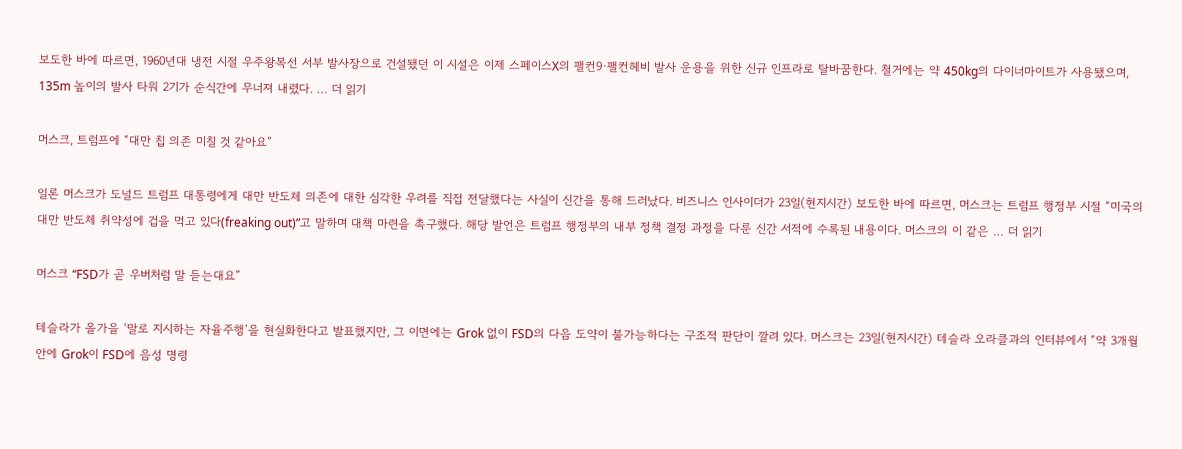보도한 바에 따르면, 1960년대 냉전 시절 우주왕복선 서부 발사장으로 건설됐던 이 시설은 이제 스페이스X의 팰컨9·팰컨헤비 발사 운용을 위한 신규 인프라로 탈바꿈한다. 철거에는 약 450kg의 다이너마이트가 사용됐으며, 135m 높이의 발사 타워 2기가 순식간에 무너져 내렸다. … 더 읽기

머스크, 트럼프에 “대만 칩 의존 미칠 것 같아요”

일론 머스크가 도널드 트럼프 대통령에게 대만 반도체 의존에 대한 심각한 우려를 직접 전달했다는 사실이 신간을 통해 드러났다. 비즈니스 인사이더가 23일(현지시간) 보도한 바에 따르면, 머스크는 트럼프 행정부 시절 “미국의 대만 반도체 취약성에 겁을 먹고 있다(freaking out)”고 말하며 대책 마련을 촉구했다. 해당 발언은 트럼프 행정부의 내부 정책 결정 과정을 다룬 신간 서적에 수록된 내용이다. 머스크의 이 같은 … 더 읽기

머스크 “FSD가 곧 우버처럼 말 듣는대요”

테슬라가 올가을 ‘말로 지시하는 자율주행’을 현실화한다고 발표했지만, 그 이면에는 Grok 없이 FSD의 다음 도약이 불가능하다는 구조적 판단이 깔려 있다. 머스크는 23일(현지시간) 테슬라 오라클과의 인터뷰에서 “약 3개월 안에 Grok이 FSD에 음성 명령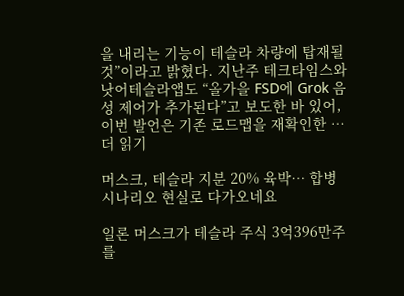을 내리는 기능이 테슬라 차량에 탑재될 것”이라고 밝혔다. 지난주 테크타임스와 낫어테슬라앱도 “올가을 FSD에 Grok 음성 제어가 추가된다”고 보도한 바 있어, 이번 발언은 기존 로드맵을 재확인한 … 더 읽기

머스크, 테슬라 지분 20% 육박… 합병 시나리오 현실로 다가오네요

일론 머스크가 테슬라 주식 3억396만주를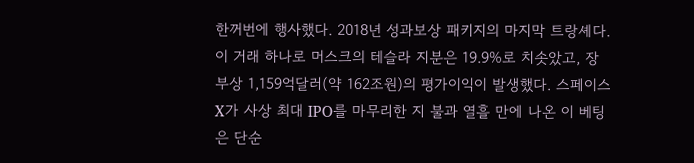한꺼번에 행사했다. 2018년 성과보상 패키지의 마지막 트랑셰다. 이 거래 하나로 머스크의 테슬라 지분은 19.9%로 치솟았고, 장부상 1,159억달러(약 162조원)의 평가이익이 발생했다. 스페이스X가 사상 최대 IPO를 마무리한 지 불과 열흘 만에 나온 이 베팅은 단순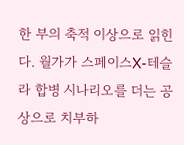한 부의 축적 이상으로 읽힌다. 월가가 스페이스X-테슬라 합병 시나리오를 더는 공상으로 치부하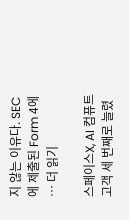지 않는 이유다. SEC에 제출된 Form 4에 … 더 읽기

스페이스X, AI 컴퓨트 고객 세 번째로 늘렸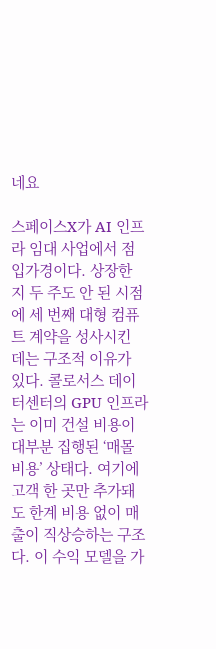네요

스페이스X가 AI 인프라 임대 사업에서 점입가경이다. 상장한 지 두 주도 안 된 시점에 세 번째 대형 컴퓨트 계약을 성사시킨 데는 구조적 이유가 있다. 콜로서스 데이터센터의 GPU 인프라는 이미 건설 비용이 대부분 집행된 ‘매몰 비용’ 상태다. 여기에 고객 한 곳만 추가돼도 한계 비용 없이 매출이 직상승하는 구조다. 이 수익 모델을 가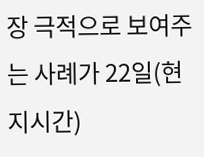장 극적으로 보여주는 사례가 22일(현지시간)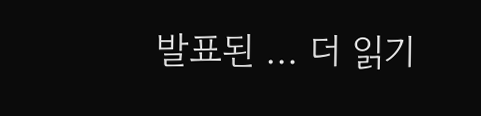발표된 … 더 읽기